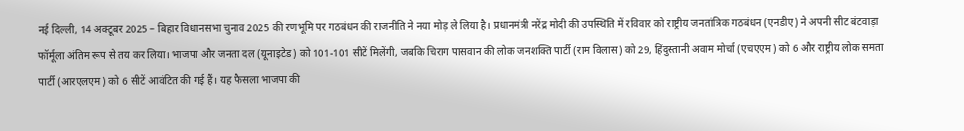नई दिल्ली, 14 अक्टूबर 2025 – बिहार विधानसभा चुनाव 2025 की रणभूमि पर गठबंधन की राजनीति ने नया मोड़ ले लिया है। प्रधानमंत्री नरेंद्र मोदी की उपस्थिति में रविवार को राष्ट्रीय जनतांत्रिक गठबंधन (एनडीए) ने अपनी सीट बंटवाड़ा फॉर्मूला अंतिम रूप से तय कर लिया। भाजपा और जनता दल (यूनाइटेड) को 101-101 सीटें मिलेंगी, जबकि चिराग पासवान की लोक जनशक्ति पार्टी (राम विलास) को 29, हिंदुस्तानी अवाम मोर्चा (एचएएम) को 6 और राष्ट्रीय लोक समता पार्टी (आरएलएम) को 6 सीटें आवंटित की गई हैं। यह फैसला भाजपा की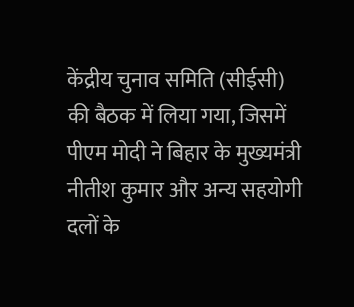केंद्रीय चुनाव समिति (सीईसी) की बैठक में लिया गया, जिसमें पीएम मोदी ने बिहार के मुख्यमंत्री नीतीश कुमार और अन्य सहयोगी दलों के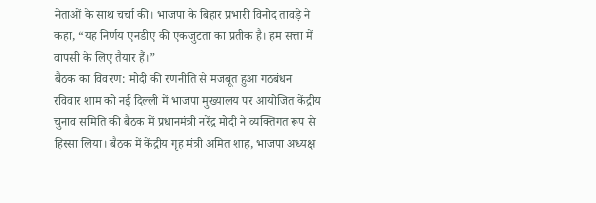नेताओं के साथ चर्चा की। भाजपा के बिहार प्रभारी विनोद तावड़े ने कहा, “यह निर्णय एनडीए की एकजुटता का प्रतीक है। हम सत्ता में वापसी के लिए तैयार हैं।”
बैठक का विवरण: मोदी की रणनीति से मजबूत हुआ गठबंधन
रविवार शाम को नई दिल्ली में भाजपा मुख्यालय पर आयोजित केंद्रीय चुनाव समिति की बैठक में प्रधानमंत्री नरेंद्र मोदी ने व्यक्तिगत रूप से हिस्सा लिया। बैठक में केंद्रीय गृह मंत्री अमित शाह, भाजपा अध्यक्ष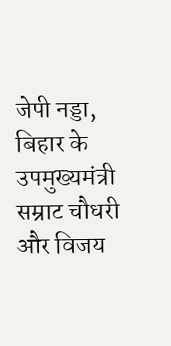जेपी नड्डा, बिहार के उपमुख्यमंत्री सम्राट चौधरी और विजय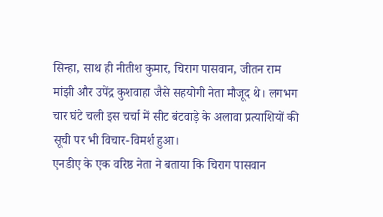सिन्हा, साथ ही नीतीश कुमार, चिराग पासवान, जीतन राम मांझी और उपेंद्र कुशवाहा जैसे सहयोगी नेता मौजूद थे। लगभग चार घंटे चली इस चर्चा में सीट बंटवाड़े के अलावा प्रत्याशियों की सूची पर भी विचार-विमर्श हुआ।
एनडीए के एक वरिष्ठ नेता ने बताया कि चिराग पासवान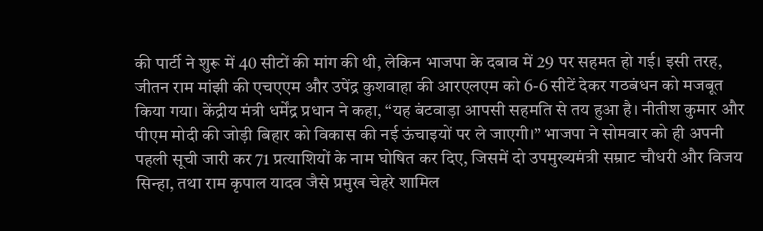की पार्टी ने शुरू में 40 सीटों की मांग की थी, लेकिन भाजपा के दबाव में 29 पर सहमत हो गई। इसी तरह, जीतन राम मांझी की एचएएम और उपेंद्र कुशवाहा की आरएलएम को 6-6 सीटें देकर गठबंधन को मजबूत किया गया। केंद्रीय मंत्री धर्मेंद्र प्रधान ने कहा, “यह बंटवाड़ा आपसी सहमति से तय हुआ है। नीतीश कुमार और पीएम मोदी की जोड़ी बिहार को विकास की नई ऊंचाइयों पर ले जाएगी।” भाजपा ने सोमवार को ही अपनी पहली सूची जारी कर 71 प्रत्याशियों के नाम घोषित कर दिए, जिसमें दो उपमुख्यमंत्री सम्राट चौधरी और विजय सिन्हा, तथा राम कृपाल यादव जैसे प्रमुख चेहरे शामिल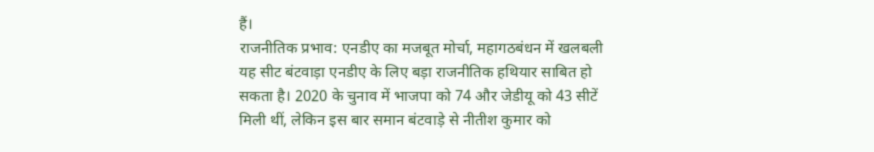हैं।
राजनीतिक प्रभाव: एनडीए का मजबूत मोर्चा, महागठबंधन में खलबली
यह सीट बंटवाड़ा एनडीए के लिए बड़ा राजनीतिक हथियार साबित हो सकता है। 2020 के चुनाव में भाजपा को 74 और जेडीयू को 43 सीटें मिली थीं, लेकिन इस बार समान बंटवाड़े से नीतीश कुमार को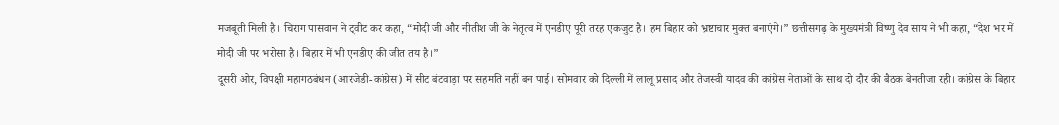मजबूती मिली है। चिराग पासवान ने ट्वीट कर कहा, “मोदी जी और नीतीश जी के नेतृत्व में एनडीए पूरी तरह एकजुट है। हम बिहार को भ्रष्टाचार मुक्त बनाएंगे।” छत्तीसगढ़ के मुख्यमंत्री विष्णु देव साय ने भी कहा, “देश भर में मोदी जी पर भरोसा है। बिहार में भी एनडीए की जीत तय है।”
दूसरी ओर, विपक्षी महागठबंधन (आरजेडी-कांग्रेस) में सीट बंटवाड़ा पर सहमति नहीं बन पाई। सोमवार को दिल्ली में लालू प्रसाद और तेजस्वी यादव की कांग्रेस नेताओं के साथ दो दौर की बैठक बेनतीजा रही। कांग्रेस के बिहार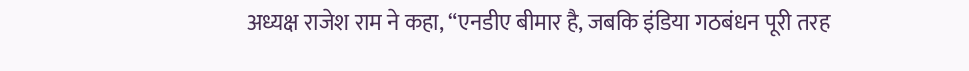अध्यक्ष राजेश राम ने कहा, “एनडीए बीमार है, जबकि इंडिया गठबंधन पूरी तरह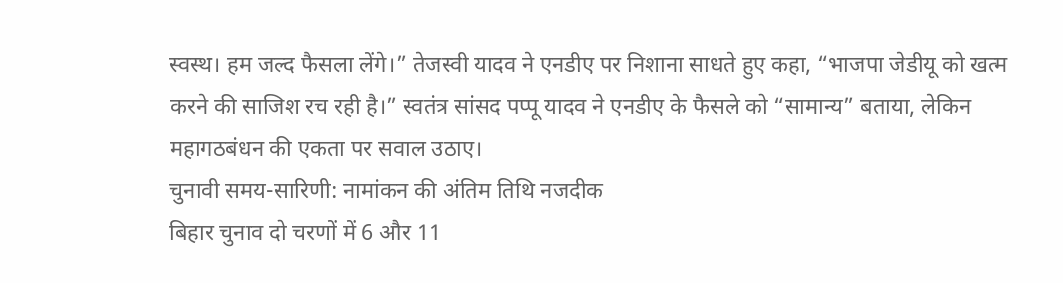स्वस्थ। हम जल्द फैसला लेंगे।” तेजस्वी यादव ने एनडीए पर निशाना साधते हुए कहा, “भाजपा जेडीयू को खत्म करने की साजिश रच रही है।” स्वतंत्र सांसद पप्पू यादव ने एनडीए के फैसले को “सामान्य” बताया, लेकिन महागठबंधन की एकता पर सवाल उठाए।
चुनावी समय-सारिणी: नामांकन की अंतिम तिथि नजदीक
बिहार चुनाव दो चरणों में 6 और 11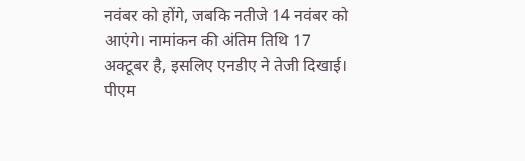नवंबर को होंगे, जबकि नतीजे 14 नवंबर को आएंगे। नामांकन की अंतिम तिथि 17 अक्टूबर है, इसलिए एनडीए ने तेजी दिखाई। पीएम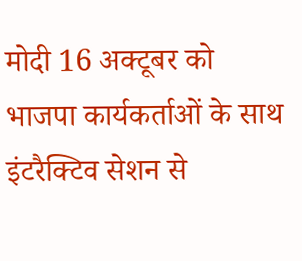मोदी 16 अक्टूबर को भाजपा कार्यकर्ताओं के साथ इंटरैक्टिव सेशन से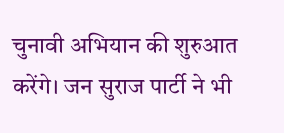चुनावी अभियान की शुरुआत करेंगे। जन सुराज पार्टी ने भी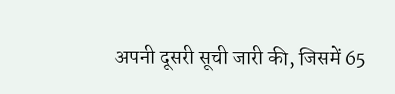अपनी दूसरी सूची जारी की, जिसमें 65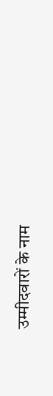उम्मीदवारों के नाम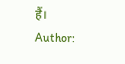हैं।
Author: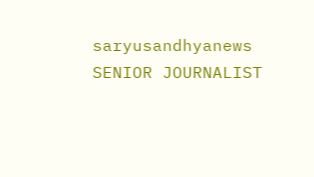saryusandhyanews
SENIOR JOURNALIST